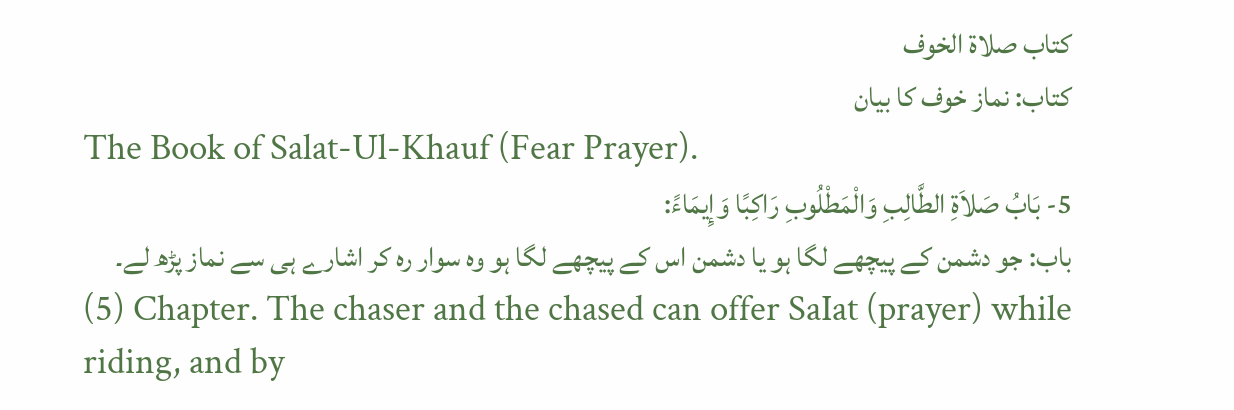كتاب صلاة الخوف
کتاب: نماز خوف کا بیان
The Book of Salat-Ul-Khauf (Fear Prayer).
5- بَابُ صَلاَةِ الطَّالِبِ وَالْمَطْلُوبِ رَاكِبًا وَإِيمَاءً:
باب: جو دشمن کے پیچھے لگا ہو یا دشمن اس کے پیچھے لگا ہو وہ سوار رہ کر اشارے ہی سے نماز پڑھ لے۔
(5) Chapter. The chaser and the chased can offer SaIat (prayer) while riding, and by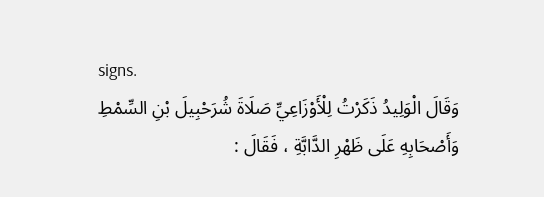signs.
وَقَالَ الْوَلِيدُ ذَكَرْتُ لِلْأَوْزَاعِيِّ صَلَاةَ شُرَحْبِيلَ بْنِ السِّمْطِ وَأَصْحَابِهِ عَلَى ظَهْرِ الدَّابَّةِ ، فَقَالَ :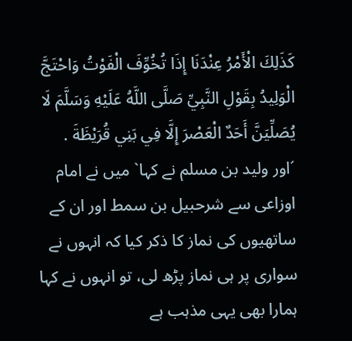كَذَلِكَ الْأَمْرُ عِنْدَنَا إِذَا تُخُوِّفَ الْفَوْتُ وَاحْتَجَّ الْوَلِيدُ بِقَوْلِ النَّبِيِّ صَلَّى اللَّهُ عَلَيْهِ وَسَلَّمَ لَا يُصَلِّيَنَّ أَحَدٌ الْعَصْرَ إِلَّا فِي بَنِي قُرَيْظَةَ .
´اور ولید بن مسلم نے کہا` میں نے امام اوزاعی سے شرحبیل بن سمط اور ان کے ساتھیوں کی نماز کا ذکر کیا کہ انہوں نے سواری پر ہی نماز پڑھ لی، تو انہوں نے کہا ہمارا بھی یہی مذہب ہے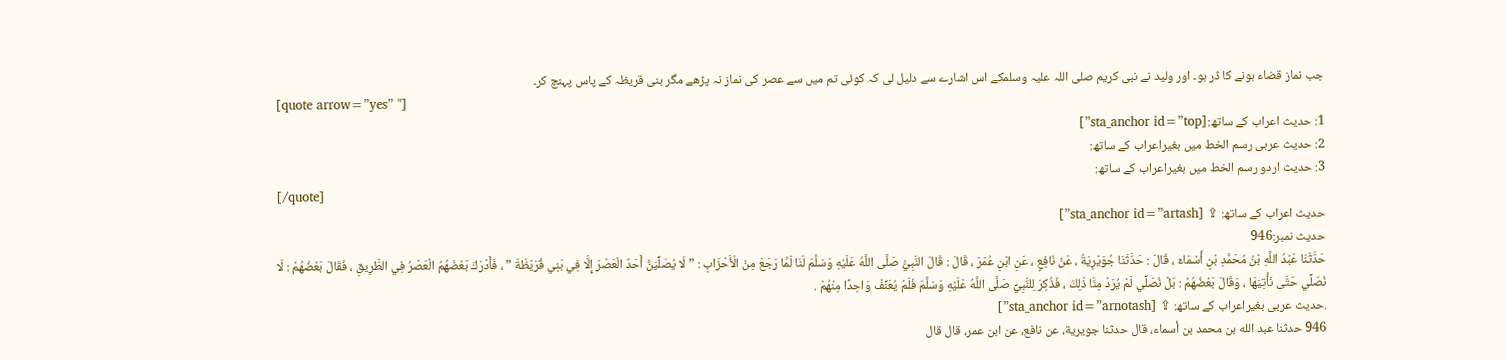جب نماز قضاء ہونے کا ڈر ہو۔ اور ولید نے نبی کریم صلی اللہ علیہ وسلمکے اس اشارے سے دلیل لی کہ کوئی تم میں سے عصر کی نماز نہ پڑھے مگر بنی قریظہ کے پاس پہنچ کر۔
[quote arrow=”yes” "]
1: حدیث اعراب کے ساتھ:[sta_anchor id=”top”]
2: حدیث عربی رسم الخط میں بغیراعراب کے ساتھ:
3: حدیث اردو رسم الخط میں بغیراعراب کے ساتھ:
[/quote]
حدیث اعراب کے ساتھ: ⇪ [sta_anchor id=”artash”]
حدیث نمبر:946
حَدَّثَنَا عَبْدُ اللَّهِ بْنُ مُحَمَّدِ بْنِ أَسْمَاءَ ، قَالَ : حَدَّثَنَا جُوَيْرِيَةُ ، عَنْ نَافِعٍ ، عَنِ ابْنِ عُمَرَ ، قَالَ : قَالَ النَّبِيُّ صَلَّى اللَّهُ عَلَيْهِ وَسَلَّمَ لَنَا لَمَّا رَجَعَ مِنْ الْأَحْزَابِ : ” لَا يُصَلِّيَنَّ أَحَدٌ الْعَصْرَ إِلَّا فِي بَنِي قُرَيْظَةَ ” ، فَأَدْرَكَ بَعْضَهُمُ الْعَصْرُ فِي الطَّرِيقِ ، فَقَالَ بَعْضُهُمْ : لَا نُصَلِّي حَتَّى نَأْتِيَهَا ، وَقَالَ بَعْضُهُمْ : بَلْ نُصَلِّي لَمْ يُرَدْ مِنَّا ذَلِكَ ، فَذُكِرَ لِلنَّبِيِّ صَلَّى اللَّهُ عَلَيْهِ وَسَلَّمَ فَلَمْ يُعَنِّفْ وَاحِدًا مِنْهُمْ .
.حدیث عربی بغیراعراب کے ساتھ: ⇪ [sta_anchor id=”arnotash”]
946 حدثنا عبد الله بن محمد بن أسماء، قال حدثنا جويرية، عن نافع، عن ابن عمر، قال قال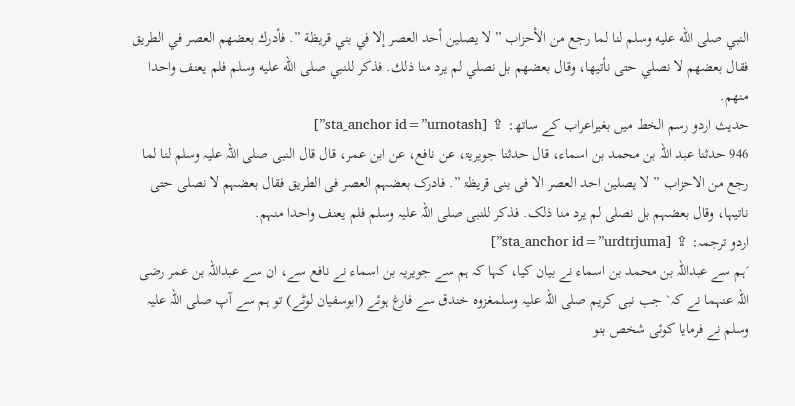النبي صلى الله عليه وسلم لنا لما رجع من الأحزاب ” لا يصلين أحد العصر إلا في بني قريظة ”. فأدرك بعضهم العصر في الطريق فقال بعضهم لا نصلي حتى نأتيها، وقال بعضهم بل نصلي لم يرد منا ذلك. فذكر للنبي صلى الله عليه وسلم فلم يعنف واحدا منهم.
حدیث اردو رسم الخط میں بغیراعراب کے ساتھ: ⇪ [sta_anchor id=”urnotash”]
946 حدثنا عبد اللہ بن محمد بن اسماء، قال حدثنا جویریۃ، عن نافع، عن ابن عمر، قال قال النبی صلى اللہ علیہ وسلم لنا لما رجع من الاحزاب ” لا یصلین احد العصر الا فی بنی قریظۃ ”. فادرک بعضہم العصر فی الطریق فقال بعضہم لا نصلی حتى ناتیہا، وقال بعضہم بل نصلی لم یرد منا ذلک. فذکر للنبی صلى اللہ علیہ وسلم فلم یعنف واحدا منہم.
اردو ترجمہ: ⇪ [sta_anchor id=”urdtrjuma”]
´ہم سے عبداللہ بن محمد بن اسماء نے بیان کیا، کہا کہ ہم سے جویریہ بن اسماء نے نافع سے، ان سے عبداللہ بن عمر رضی اللہ عنہما نے کہ` جب نبی کریم صلی اللہ علیہ وسلمغزوہ خندق سے فارغ ہوئے (ابوسفیان لوٹے) تو ہم سے آپ صلی اللہ علیہ وسلم نے فرمایا کوئی شخص بنو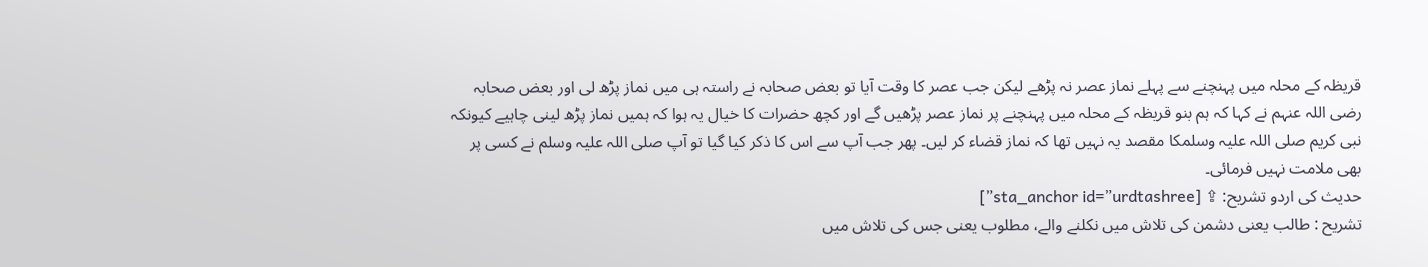قریظہ کے محلہ میں پہنچنے سے پہلے نماز عصر نہ پڑھے لیکن جب عصر کا وقت آیا تو بعض صحابہ نے راستہ ہی میں نماز پڑھ لی اور بعض صحابہ رضی اللہ عنہم نے کہا کہ ہم بنو قریظہ کے محلہ میں پہنچنے پر نماز عصر پڑھیں گے اور کچھ حضرات کا خیال یہ ہوا کہ ہمیں نماز پڑھ لینی چاہیے کیونکہ نبی کریم صلی اللہ علیہ وسلمکا مقصد یہ نہیں تھا کہ نماز قضاء کر لیں۔ پھر جب آپ سے اس کا ذکر کیا گیا تو آپ صلی اللہ علیہ وسلم نے کسی پر بھی ملامت نہیں فرمائی۔
حدیث کی اردو تشریح: ⇪ [sta_anchor id=”urdtashree”]
تشریح : طالب یعنی دشمن کی تلاش میں نکلنے والے، مطلوب یعنی جس کی تلاش میں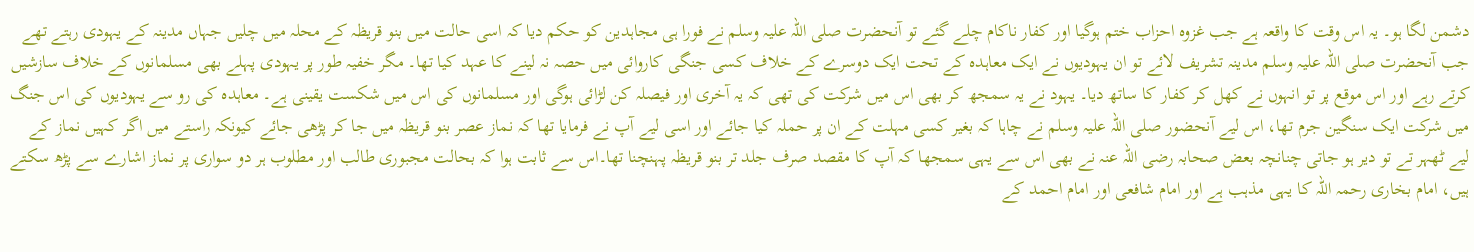دشمن لگا ہو۔ یہ اس وقت کا واقعہ ہے جب غزوہ احزاب ختم ہوگیا اور کفار ناکام چلے گئے تو آنحضرت صلی اللہ علیہ وسلم نے فورا ہی مجاہدین کو حکم دیا کہ اسی حالت میں بنو قریظہ کے محلہ میں چلیں جہاں مدینہ کے یہودی رہتے تھے جب آنحضرت صلی اللہ علیہ وسلم مدینہ تشریف لائے تو ان یہودیوں نے ایک معاہدہ کے تحت ایک دوسرے کے خلاف کسی جنگی کاروائی میں حصہ نہ لینے کا عہد کیا تھا۔ مگر خفیہ طور پر یہودی پہلے بھی مسلمانوں کے خلاف سازشیں کرتے رہے اور اس موقع پر تو انہوں نے کھل کر کفار کا ساتھ دیا۔ یہود نے یہ سمجھ کر بھی اس میں شرکت کی تھی کہ یہ آخری اور فیصلہ کن لڑائی ہوگی اور مسلمانوں کی اس میں شکست یقینی ہے۔ معاہدہ کی رو سے یہودیوں کی اس جنگ میں شرکت ایک سنگین جرم تھا، اس لیے آنحضور صلی اللہ علیہ وسلم نے چاہا کہ بغیر کسی مہلت کے ان پر حملہ کیا جائے اور اسی لیے آپ نے فرمایا تھا کہ نماز عصر بنو قریظہ میں جا کر پڑھی جائے کیونکہ راستے میں اگر کہیں نماز کے لیے ٹھہر تے تو دیر ہو جاتی چنانچہ بعض صحابہ رضی اللہ عنہ نے بھی اس سے یہی سمجھا کہ آپ کا مقصد صرف جلد تر بنو قریظہ پہنچنا تھا۔اس سے ثابت ہوا کہ بحالت مجبوری طالب اور مطلوب ہر دو سواری پر نماز اشارے سے پڑھ سکتے ہیں، امام بخاری رحمہ اللہ کا یہی مذہب ہے اور امام شافعی اور امام احمد کے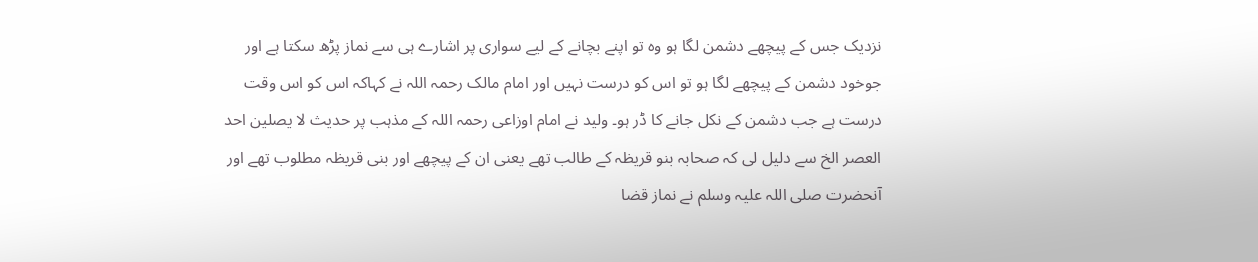نزدیک جس کے پیچھے دشمن لگا ہو وہ تو اپنے بچانے کے لیے سواری پر اشارے ہی سے نماز پڑھ سکتا ہے اور جوخود دشمن کے پیچھے لگا ہو تو اس کو درست نہیں اور امام مالک رحمہ اللہ نے کہاکہ اس کو اس وقت درست ہے جب دشمن کے نکل جانے کا ڈر ہو۔ ولید نے امام اوزاعی رحمہ اللہ کے مذہب پر حدیث لا یصلین احد العصر الخ سے دلیل لی کہ صحابہ بنو قریظہ کے طالب تھے یعنی ان کے پیچھے اور بنی قریظہ مطلوب تھے اور آنحضرت صلی اللہ علیہ وسلم نے نماز قضا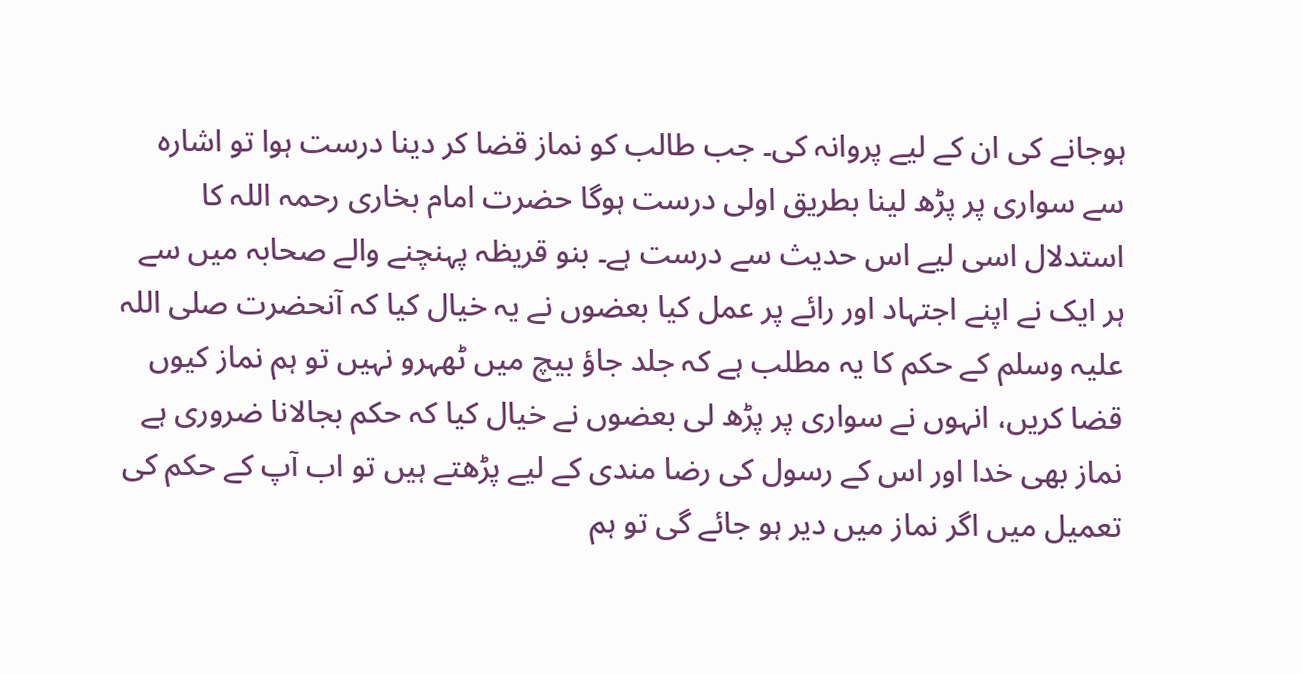ہوجانے کی ان کے لیے پروانہ کی۔ جب طالب کو نماز قضا کر دینا درست ہوا تو اشارہ سے سواری پر پڑھ لینا بطریق اولی درست ہوگا حضرت امام بخاری رحمہ اللہ کا استدلال اسی لیے اس حدیث سے درست ہے۔ بنو قریظہ پہنچنے والے صحابہ میں سے ہر ایک نے اپنے اجتہاد اور رائے پر عمل کیا بعضوں نے یہ خیال کیا کہ آنحضرت صلی اللہ علیہ وسلم کے حکم کا یہ مطلب ہے کہ جلد جاؤ بیچ میں ٹھہرو نہیں تو ہم نماز کیوں قضا کریں، انہوں نے سواری پر پڑھ لی بعضوں نے خیال کیا کہ حکم بجالانا ضروری ہے نماز بھی خدا اور اس کے رسول کی رضا مندی کے لیے پڑھتے ہیں تو اب آپ کے حکم کی تعمیل میں اگر نماز میں دیر ہو جائے گی تو ہم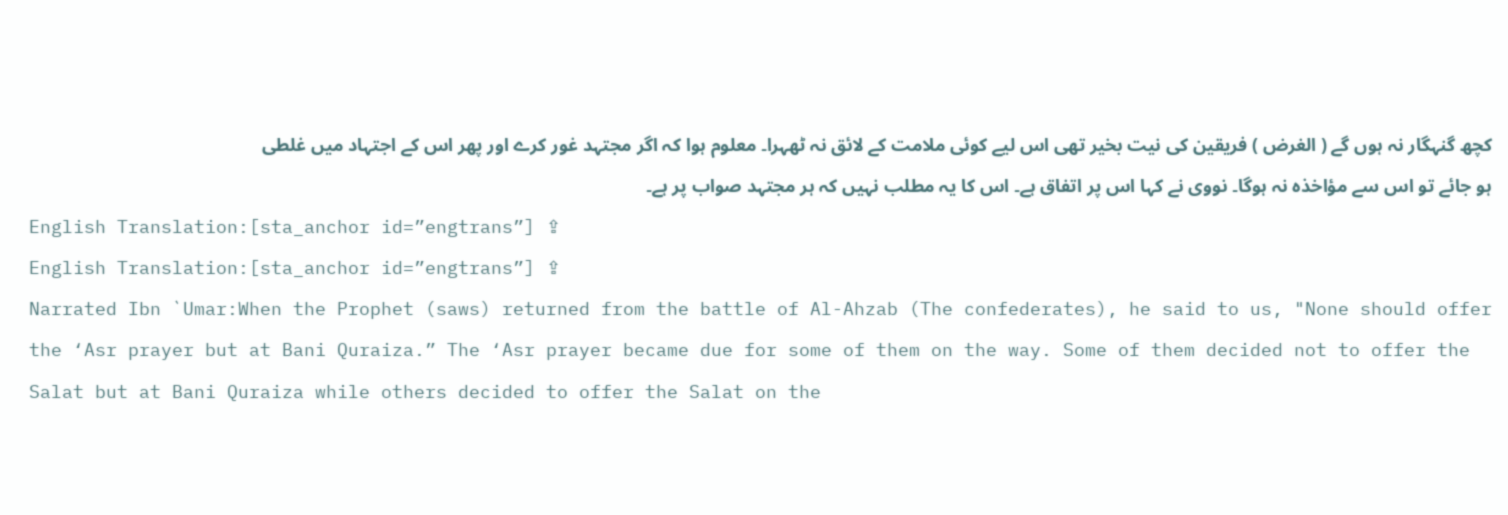کچھ گنہگار نہ ہوں گے ( الغرض ) فریقین کی نیت بخیر تھی اس لیے کوئی ملامت کے لائق نہ ٹھہرا۔ معلوم ہوا کہ اگر مجتہد غور کرے اور پھر اس کے اجتہاد میں غلطی ہو جائے تو اس سے مؤاخذہ نہ ہوگا۔ نووی نے کہا اس پر اتفاق ہے۔ اس کا یہ مطلب نہیں کہ ہر مجتہد صواب پر ہے۔
English Translation:[sta_anchor id=”engtrans”] ⇪
English Translation:[sta_anchor id=”engtrans”] ⇪
Narrated Ibn `Umar:When the Prophet (saws) returned from the battle of Al-Ahzab (The confederates), he said to us, "None should offer the ‘Asr prayer but at Bani Quraiza.” The ‘Asr prayer became due for some of them on the way. Some of them decided not to offer the Salat but at Bani Quraiza while others decided to offer the Salat on the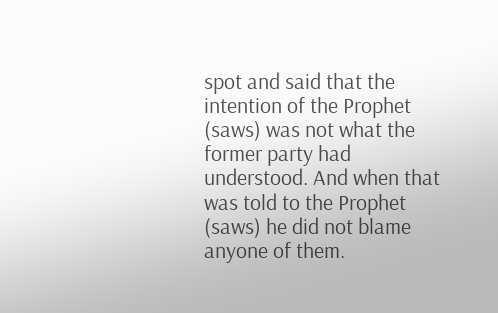spot and said that the intention of the Prophet (saws) was not what the former party had understood. And when that was told to the Prophet (saws) he did not blame anyone of them.